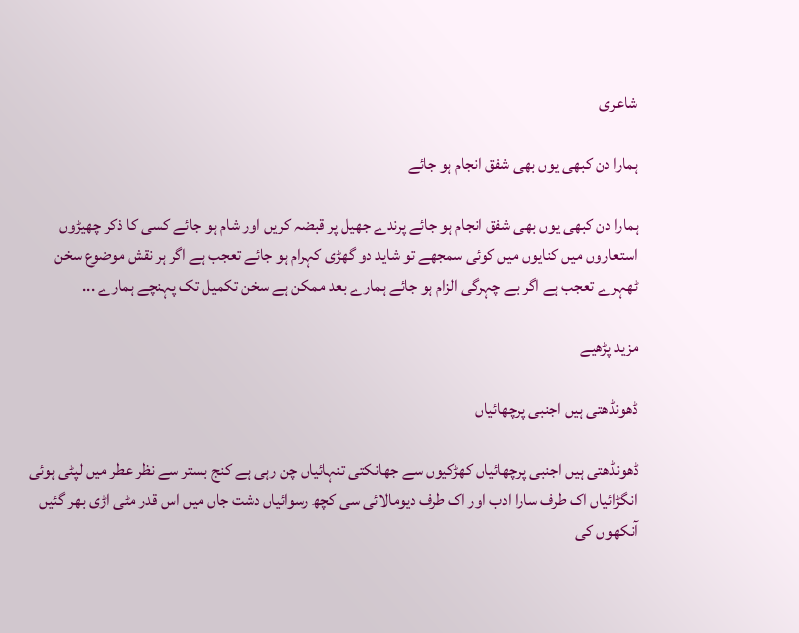شاعری

ہمارا دن کبھی یوں بھی شفق انجام ہو جائے

ہمارا دن کبھی یوں بھی شفق انجام ہو جائے پرندے جھیل پر قبضہ کریں اور شام ہو جائے کسی کا ذکر چھیڑوں استعاروں میں کنایوں میں کوئی سمجھے تو شاید دو گھڑی کہرام ہو جائے تعجب ہے اگر ہر نقش موضوع سخن ٹھہرے تعجب ہے اگر بے چہرگی الزام ہو جائے ہمارے بعد ممکن ہے سخن تکمیل تک پہنچے ہمارے ...

مزید پڑھیے

ڈھونڈھتی ہیں اجنبی پرچھائیاں

ڈھونڈھتی ہیں اجنبی پرچھائیاں کھڑکیوں سے جھانکتی تنہائیاں چن رہی ہے کنج بستر سے نظر عطر میں لپٹی ہوئی انگڑائیاں اک طرف سارا ادب اور اک طرف دیومالائی سی کچھ رسوائیاں دشت جاں میں اس قدر مٹی اڑی بھر گئیں آنکھوں کی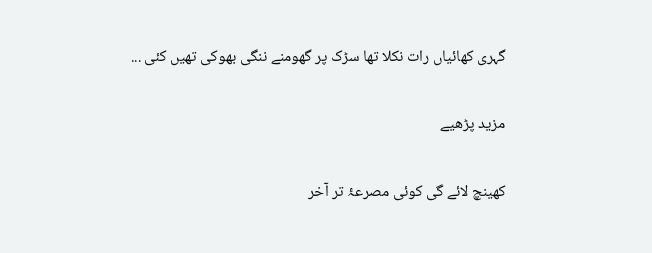گہری کھائیاں رات نکلا تھا سڑک پر گھومنے ننگی بھوکی تھیں کئی ...

مزید پڑھیے

کھینچ لائے گی کوئی مصرعۂ تر آخر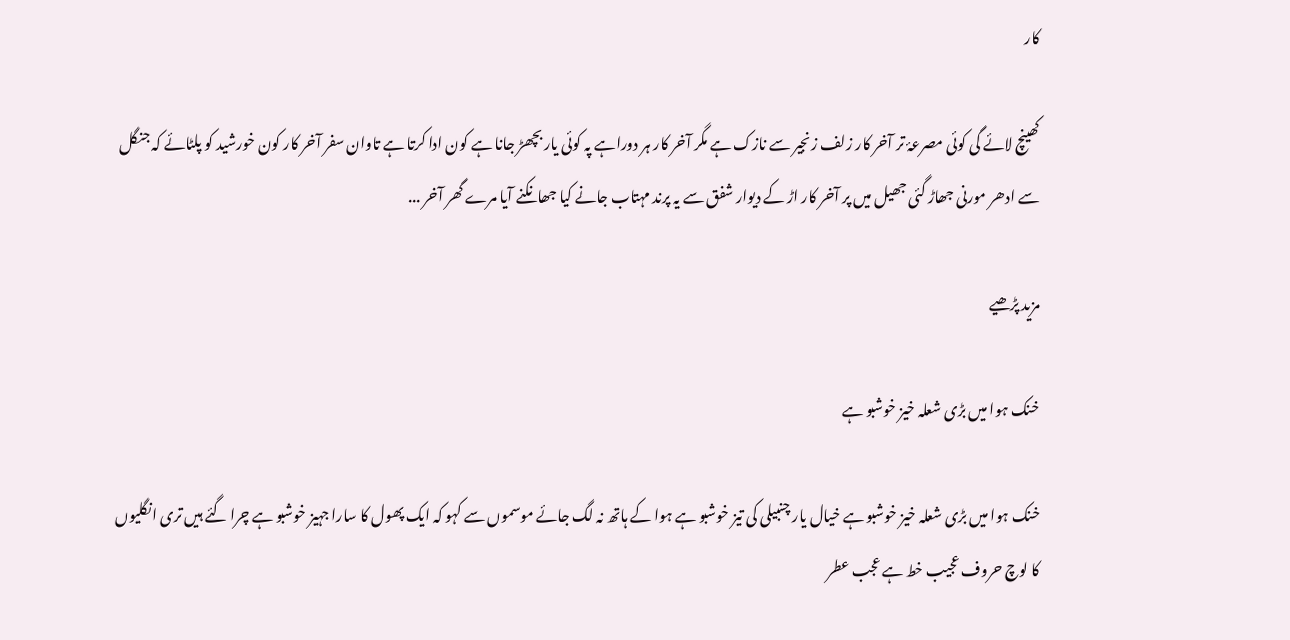کار

کھینچ لائے گی کوئی مصرعۂ تر آخر کار زلف زنجیر سے نازک ہے مگر آخر کار ہر دوراہے پہ کوئی یار بچھڑ جانا ہے کون ادا کرتا ہے تاوان سفر آخر کار کون خورشید کو پلٹائے کہ جنگل سے ادھر مورنی جھاڑ گئی جھیل میں پر آخر کار اڑ کے دیوار شفق سے یہ پرند مہتاب جانے کیا جھانکنے آیا مرے گھر آخر ...

مزید پڑھیے

خنک ہوا میں بڑی شعلہ خیز خوشبو ہے

خنک ہوا میں بڑی شعلہ خیز خوشبو ہے خیال یار چنبیلی کی تیز خوشبو ہے ہوا کے ہاتھ نہ لگ جائے موسموں سے کہو کہ ایک پھول کا سارا جہیز خوشبو ہے چرا گئے ہیں تری انگلیوں کا لوچ حروف عجیب خط ہے عجب عطر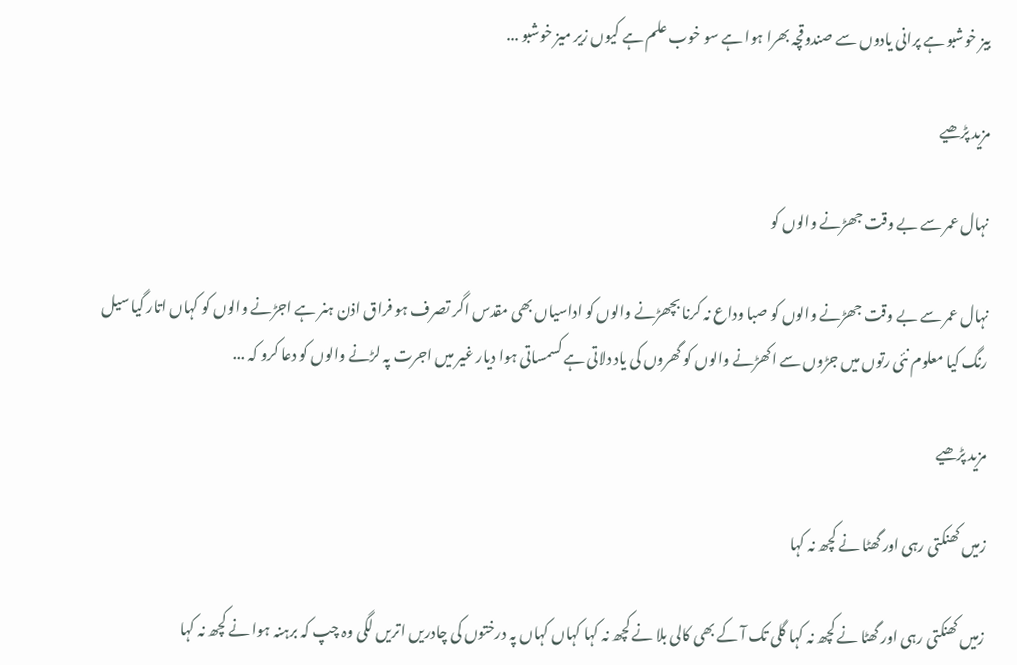بیز خوشبو ہے پرانی یادوں سے صندوقچہ بھرا ہوا ہے سو خوب علم ہے کیوں زیر میز خوشبو ...

مزید پڑھیے

نہال عمر سے بے وقت جھڑنے والوں کو

نہال عمر سے بے وقت جھڑنے والوں کو صبا وداع نہ کرنا بچھڑنے والوں کو اداسیاں بھی مقدس اگر تصرف ہو فراق اذن ہنر ہے اجڑنے والوں کو کہاں اتار گیا سیل رنگ کیا معلوم نئی رتوں میں جڑوں سے اکھڑنے والوں کو گھروں کی یاد دلاتی ہے کسمساتی ہوا دیار غیر میں اجرت پہ لڑنے والوں کو دعا کرو کہ ...

مزید پڑھیے

زمیں کھنکتی رہی اور گھٹا نے کچھ نہ کہا

زمیں کھنکتی رہی اور گھٹا نے کچھ نہ کہا گلی تک آ کے بھی کالی بلا نے کچھ نہ کہا کہاں کہاں پہ درختوں کی چادریں اتریں لگی وہ چپ کہ برہنہ ہوا نے کچھ نہ کہا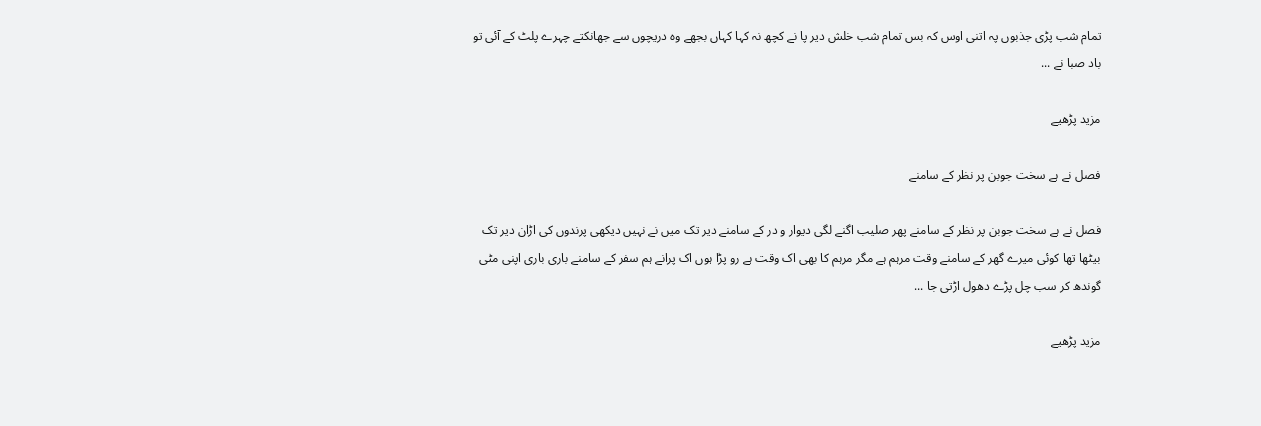تمام شب پڑی جذبوں پہ اتنی اوس کہ بس تمام شب خلش دیر پا نے کچھ نہ کہا کہاں بجھے وہ دریچوں سے جھانکتے چہرے پلٹ کے آئی تو باد صبا نے ...

مزید پڑھیے

فصل نے ہے سخت جوبن پر نظر کے سامنے

فصل نے ہے سخت جوبن پر نظر کے سامنے پھر صلیب اگنے لگی دیوار و در کے سامنے دیر تک میں نے نہیں دیکھی پرندوں کی اڑان دیر تک بیٹھا تھا کوئی میرے گھر کے سامنے وقت مرہم ہے مگر مرہم کا بھی اک وقت ہے رو پڑا ہوں اک پرانے ہم سفر کے سامنے باری باری اپنی مٹی گوندھ کر سب چل پڑے دھول اڑتی جا ...

مزید پڑھیے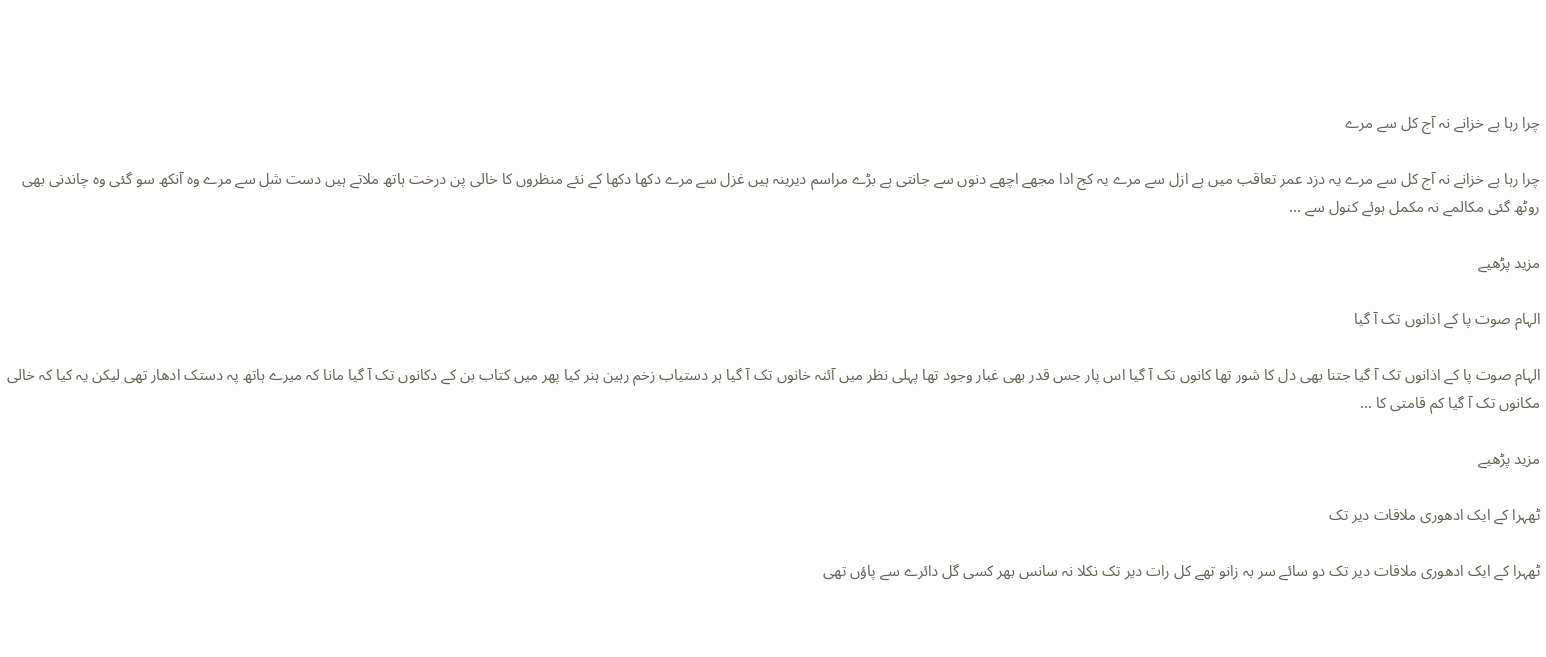چرا رہا ہے خزانے نہ آج کل سے مرے

چرا رہا ہے خزانے نہ آج کل سے مرے یہ دزد عمر تعاقب میں ہے ازل سے مرے یہ کج ادا مجھے اچھے دنوں سے جانتی ہے بڑے مراسم دیرینہ ہیں غزل سے مرے دکھا دکھا کے نئے منظروں کا خالی پن درخت ہاتھ ملاتے ہیں دست شل سے مرے وہ آنکھ سو گئی وہ چاندنی بھی روٹھ گئی مکالمے نہ مکمل ہوئے کنول سے ...

مزید پڑھیے

الہام صوت پا کے اذانوں تک آ گیا

الہام صوت پا کے اذانوں تک آ گیا جتنا بھی دل کا شور تھا کانوں تک آ گیا اس پار جس قدر بھی غبار وجود تھا پہلی نظر میں آئنہ خانوں تک آ گیا ہر دستیاب زخم رہین ہنر کیا پھر میں کتاب بن کے دکانوں تک آ گیا مانا کہ میرے ہاتھ پہ دستک ادھار تھی لیکن یہ کیا کہ خالی مکانوں تک آ گیا کم قامتی کا ...

مزید پڑھیے

ٹھہرا کے ایک ادھوری ملاقات دیر تک

ٹھہرا کے ایک ادھوری ملاقات دیر تک دو سائے سر بہ زانو تھے کل رات دیر تک نکلا نہ سانس بھر کسی گل دائرے سے پاؤں تھی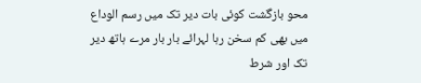محو بازگشت کوئی بات دیر تک میں رسم الوداع میں بھی کم سخن رہا لہرائے بار بار مرے ہاتھ دیر تک اور شرط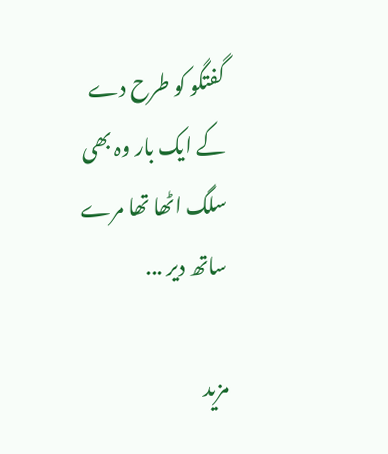گفتگو کو طرح دے کے ایک بار وہ بھی سلگ اٹھا تھا مرے ساتھ دیر ...

مزید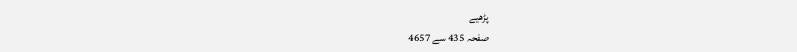پڑھیے
صفحہ 435 سے 4657